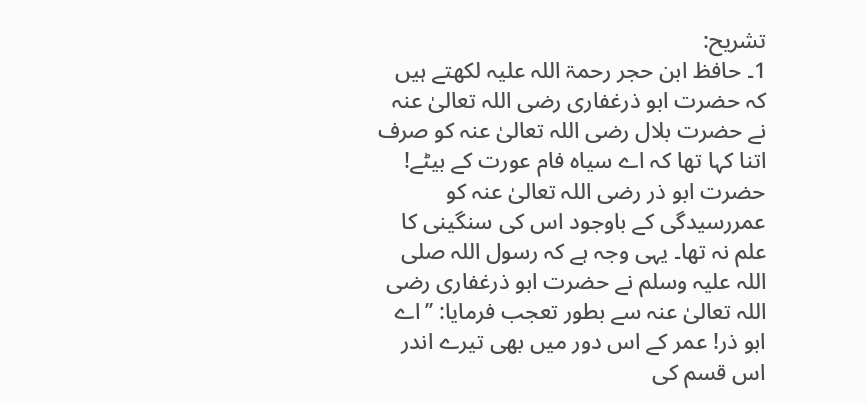تشریح:
1۔ حافظ ابن حجر رحمۃ اللہ علیہ لکھتے ہیں کہ حضرت ابو ذرغفاری رضی اللہ تعالیٰ عنہ نے حضرت بلال رضی اللہ تعالیٰ عنہ کو صرف اتنا کہا تھا کہ اے سیاہ فام عورت کے بیٹے! حضرت ابو ذر رضی اللہ تعالیٰ عنہ کو عمررسیدگی کے باوجود اس کی سنگینی کا علم نہ تھا۔ یہی وجہ ہے کہ رسول اللہ صلی اللہ علیہ وسلم نے حضرت ابو ذرغفاری رضی اللہ تعالیٰ عنہ سے بطور تعجب فرمایا: ’’اے ابو ذر! عمر کے اس دور میں بھی تیرے اندر اس قسم کی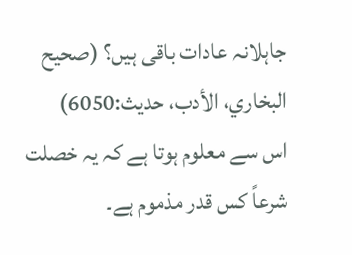جاہلانہ عادات باقی ہیں؟ (صحیح البخاري، الأدب، حدیث:6050)
اس سے معلوم ہوتا ہے کہ یہ خصلت شرعاً کس قدر مذموم ہے۔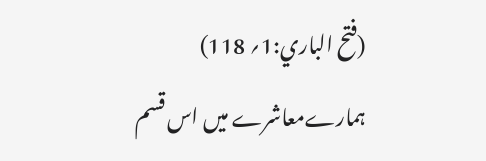(فتح الباري:1؍ 118) ہمارےمعاشرے میں اس قسم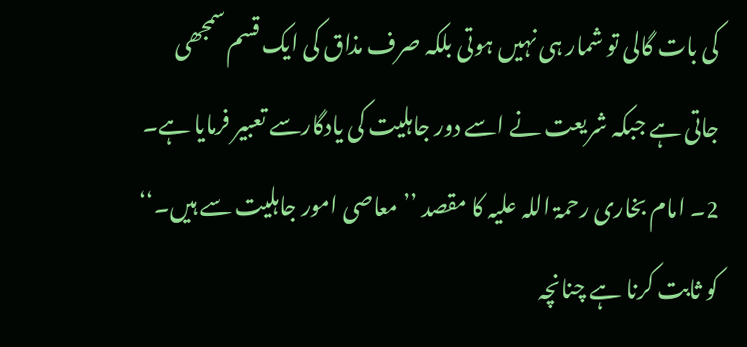کی بات گالی تو شمار ہی نہیں ہوتی بلکہ صرف مذاق کی ایک قسم سمجھی جاتی ہے جبکہ شریعت نے اسے دور جاہلیت کی یادگارسے تعبیر فرمایا ہے۔
2۔ امام بخاری رحمۃ اللہ علیہ کا مقصد ’’معاصی امور جاہلیت سے ہیں۔‘‘ کو ثابت کرنا ہے چنانچہ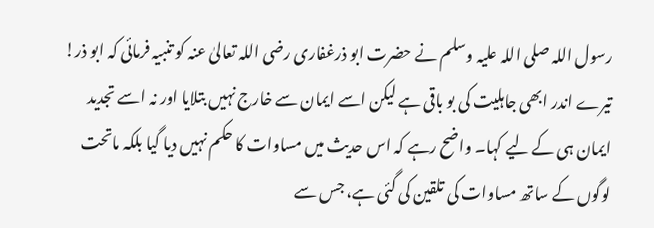رسول اللہ صلی اللہ علیہ وسلم نے حضرت ابو ذرغفاری رضی اللہ تعالیٰ عنہ کو تنبیہ فرمائی کہ ابو ذر! تیرے اندر ابھی جاہلیت کی بو باقی ہے لیکن اسے ایمان سے خارج نہیں بتلایا اور نہ اسے تجدید ایمان ہی کے لیے کہا۔ واضح رہے کہ اس حدیث میں مساوات کا حکم نہیں دیا گیا بلکہ ماتحت لوگوں کے ساتھ مساوات کی تلقین کی گئی ہے، جس سے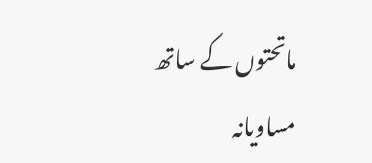ماتحتوں کے ساتھ مساویانہ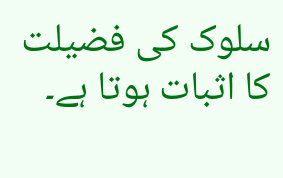سلوک کی فضیلت کا اثبات ہوتا ہے۔